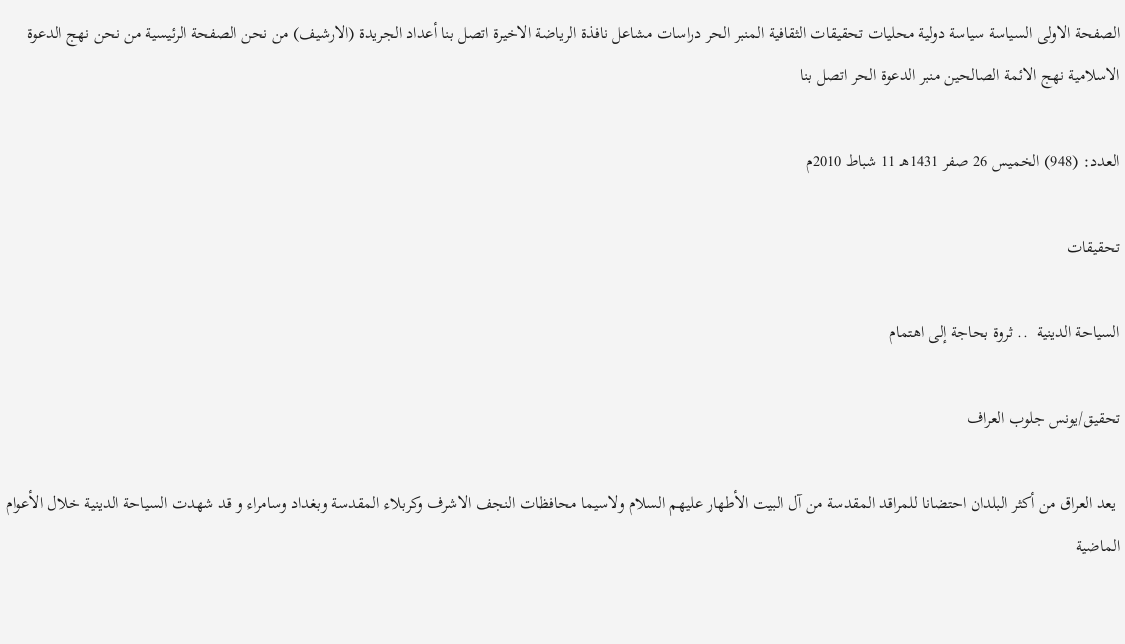الصفحة الاولى السياسة سياسة دولية محليات تحقيقات الثقافية المنبر الحر دراسات مشاعل نافذة الرياضة الاخيرة اتصل بنا أعداد الجريدة (الارشيف) من نحن الصفحة الرئيسية من نحن نهج الدعوة الاسلامية نهج الائمة الصالحين منبر الدعوة الحر اتصل بنا

العدد: (948) الخميس 26 صفر 1431هـ 11 شباط 2010م

تحقيقات

السياحة الدينية  .. ثروة بحاجة إلى اهتمام

تحقيق/يونس جلوب العراف

 يعد العراق من أكثر البلدان احتضانا للمراقد المقدسة من آل البيت الأطهار عليهم السلام ولاسيما محافظات النجف الاشرف وكربلاء المقدسة وبغداد وسامراء و قد شهدت السياحة الدينية خلال الأعوام الماضية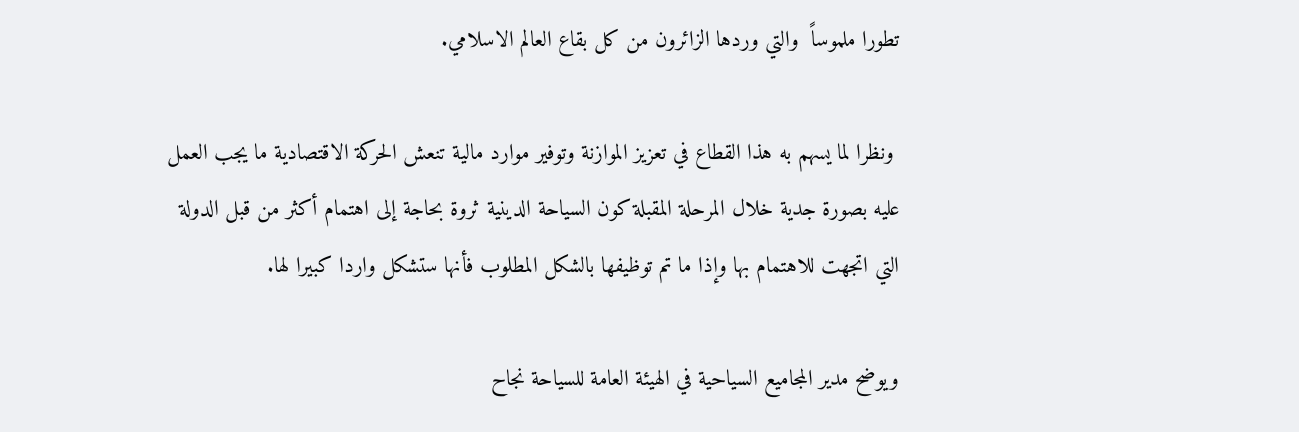تطورا ملموساً  والتي وردها الزائرون من كل بقاع العالم الاسلامي.

 ونظرا لما يسهم به هذا القطاع في تعزيز الموازنة وتوفير موارد مالية تنعش الحركة الاقتصادية ما يجب العمل عليه بصورة جدية خلال المرحلة المقبلة كون السياحة الدينية ثروة بحاجة إلى اهتمام أكثر من قبل الدولة التي اتجهت للاهتمام بها وإذا ما تم توظيفها بالشكل المطلوب فأنها ستشكل واردا كبيرا لها.

ويوضح مدير المجاميع السياحية في الهيئة العامة للسياحة نجاح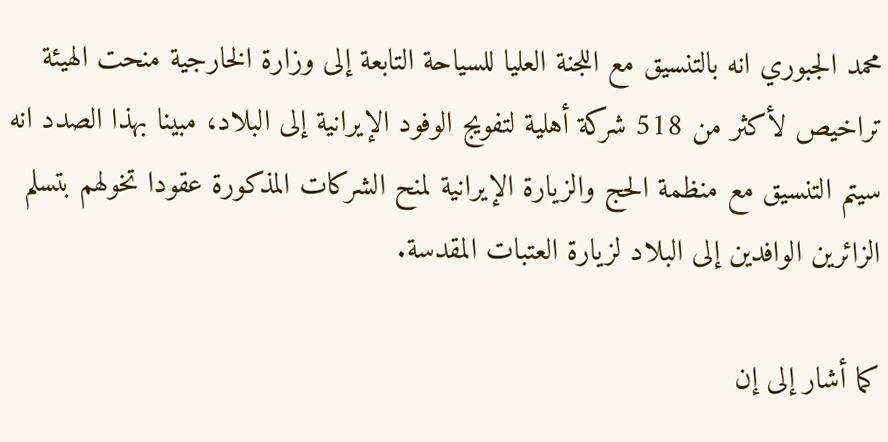محمد الجبوري انه بالتنسيق مع اللجنة العليا للسياحة التابعة إلى وزارة الخارجية منحت الهيئة تراخيص لأكثر من 518 شركة أهلية لتفويج الوفود الإيرانية إلى البلاد، مبينا بهذا الصدد انه سيتم التنسيق مع منظمة الحج والزيارة الإيرانية لمنح الشركات المذكورة عقودا تخولهم بتسلم الزائرين الوافدين إلى البلاد لزيارة العتبات المقدسة.

كما أشار إلى إن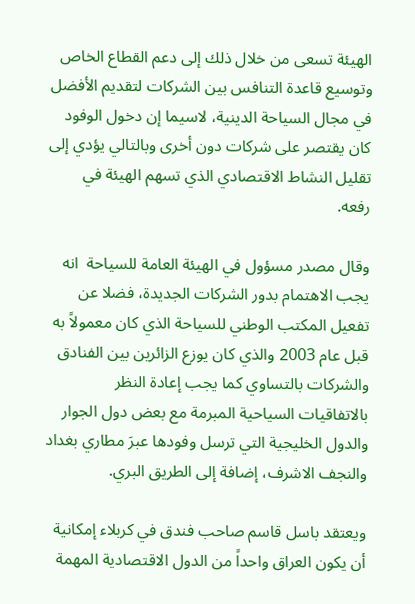الهيئة تسعى من خلال ذلك إلى دعم القطاع الخاص وتوسيع قاعدة التنافس بين الشركات لتقديم الأفضل في مجال السياحة الدينية، لاسيما إن دخول الوفود كان يقتصر على شركات دون أخرى وبالتالي يؤدي إلى تقليل النشاط الاقتصادي الذي تسهم الهيئة في رفعه.

وقال مصدر مسؤول في الهيئة العامة للسياحة  انه يجب الاهتمام بدور الشركات الجديدة، فضلا عن تفعيل المكتب الوطني للسياحة الذي كان معمولاً به قبل عام 2003 والذي كان يوزع الزائرين بين الفنادق والشركات بالتساوي كما يجب إعادة النظر بالاتفاقيات السياحية المبرمة مع بعض دول الجوار والدول الخليجية التي ترسل وفودها عبرَ مطاري بغداد والنجف الاشرف، إضافة إلى الطريق البري.

ويعتقد باسل قاسم صاحب فندق في كربلاء إمكانية أن يكون العراق واحداً من الدول الاقتصادية المهمة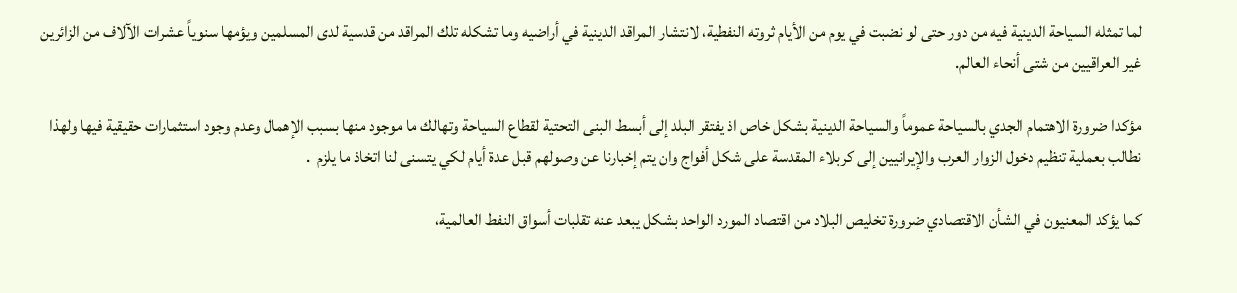لما تمثله السياحة الدينية فيه من دور حتى لو نضبت في يوم من الأيام ثروته النفطية، لانتشار المراقد الدينية في أراضيه وما تشكله تلك المراقد من قدسية لدى المسلمين ويؤمها سنوياً عشرات الآلاف من الزائرين غير العراقيين من شتى أنحاء العالم.

مؤكدا ضرورة الاهتمام الجدي بالسياحة عموماً والسياحة الدينية بشكل خاص اذ يفتقر البلد إلى أبسط البنى التحتية لقطاع السياحة وتهالك ما موجود منها بسبب الإهمال وعدم وجود استثمارات حقيقية فيها ولهذا نطالب بعملية تنظيم دخول الزوار العرب والإيرانيين إلى كربلاء المقدسة على شكل أفواج وان يتم إخبارنا عن وصولهم قبل عدة أيام لكي يتسنى لنا اتخاذ ما يلزم  .

كما يؤكد المعنيون في الشأن الاقتصادي ضرورة تخليص البلاد من اقتصاد المورد الواحد بشكل يبعد عنه تقلبات أسواق النفط العالمية،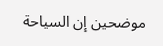موضحين إن السياحة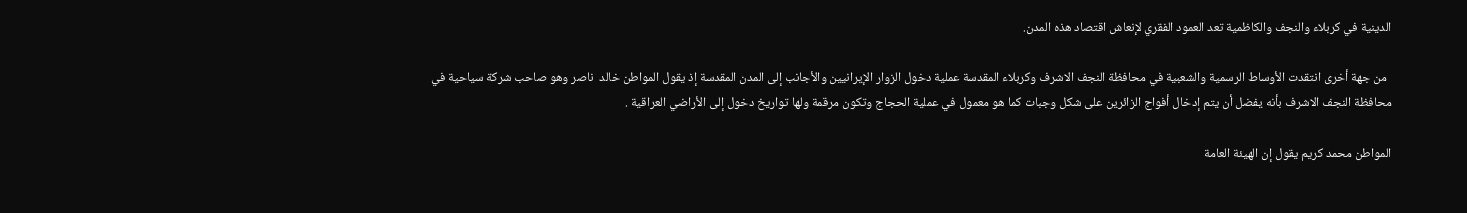الدينية في كربلاء والنجف والكاظمية تعد العمود الفقري لإنعاش اقتصاد هذه المدن.

  من جهة أخرى انتقدت الأوساط الرسمية والشعبية في محافظة النجف الاشرف وكربلاء المقدسة عملية دخول الزوار الإيرانيين والأجانب إلى المدن المقدسة إذ يقول المواطن خالد  ناصر وهو صاحب شركة سياحية في محافظة النجف الاشرف بأنه يفضل أن يتم إدخال أفواج الزائرين على شكل وجبات كما هو معمول في عملية الحجاج وتكون مرقمة ولها تواريخ دخول إلى الأراضي العراقية .

المواطن محمد كريم يقول إن الهيئة العامة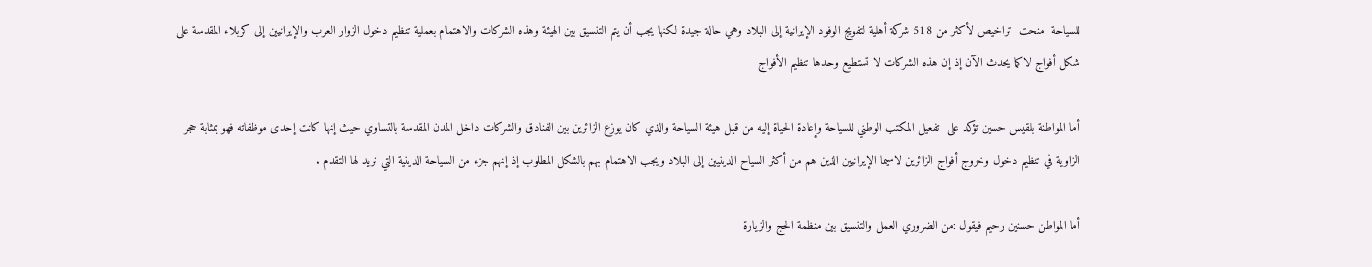للسياحة  منحت  تراخيص لأكثر من 518 شركة أهلية لتفويج الوفود الإيرانية إلى البلاد وهي حالة جيدة لكنها يجب أن يتم التنسيق بين الهيئة وهذه الشركات والاهتمام بعملية تنظيم دخول الزوار العرب والإيرانيين إلى كربلاء المقدسة على شكل أفواج لاكما يحدث الآن إذ إن هذه الشركات لا تستطيع وحدها تنظيم الأفواج

أما المواطنة بلقيس حسين تؤكد على  تفعيل المكتب الوطني للسياحة وإعادة الحياة إليه من قبل هيئة السياحة والذي كان يوزع الزائرين بين الفنادق والشركات داخل المدن المقدسة بالتساوي حيث إنها كانت إحدى موظفاته فهو بمثابة حجر الزاوية في تنظيم دخول وخروج أفواج الزائرين لاسيما الإيرانيين الذين هم من أكثر السياح الدينيين إلى البلاد ويجب الاهتمام بهم بالشكل المطلوب إذ إنهم جزء من السياحة الدينية التي نريد لها التقدم .

أما المواطن حسنين رحيم فيقول :من الضروري العمل والتنسيق بين منظمة الحج والزيارة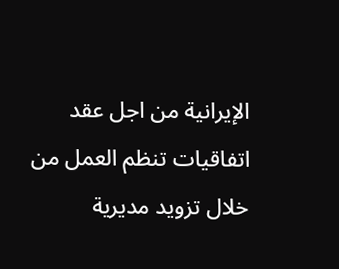الإيرانية من اجل عقد اتفاقيات تنظم العمل من خلال تزويد مديرية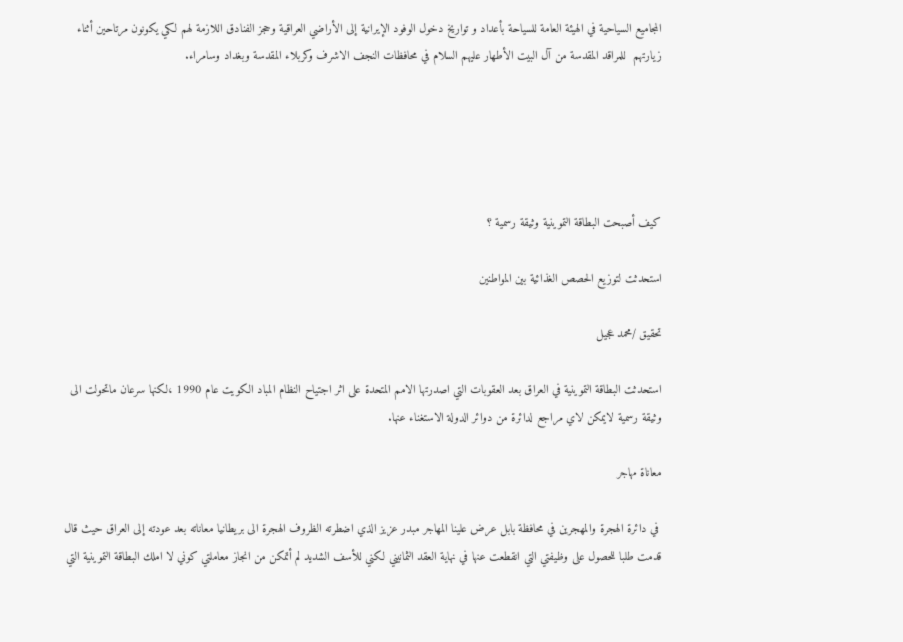المجاميع السياحية في الهيئة العامة للسياحة بأعداد و تواريخ دخول الوفود الإيرانية إلى الأراضي العراقية وحجز الفنادق اللازمة لهم لكي يكونون مرتاحين أثناء زيارتهم  للمراقد المقدسة من آل البيت الأطهار عليهم السلام في محافظات النجف الاشرف وكربلاء المقدسة وبغداد وسامراء.





كيف أصبحت البطاقة التموينية وثيقة رسمية ؟

استحدثت لتوزيع الحصص الغذائية بين المواطنين

تحقيق /محمد عجيل

استحدثت البطاقة التموينية في العراق بعد العقوبات التي اصدرتها الامم المتحدة على اثر اجتياح النظام المباد الكويت عام 1990 ،لكنها سرعان ماتحولت الى وثيقة رسمية لايمكن لاي مراجع لدائرة من دوائر الدولة الاستغناء عنها.

معاناة مهاجر

 في دائرة الهجرة والمهجرين في محافظة بابل عرض علينا المهاجر مبدر عزيز الذي اضطرته الظروف الهجرة الى بريطانيا معاناته بعد عودته إلى العراق حيث قال قدمت طلبا للحصول على وظيفتي التي انقطعت عنها في نهاية العقد الثمانيني لكني للأسف الشديد لم أتمكن من انجاز معاملتي كوني لا املك البطاقة التموينية التي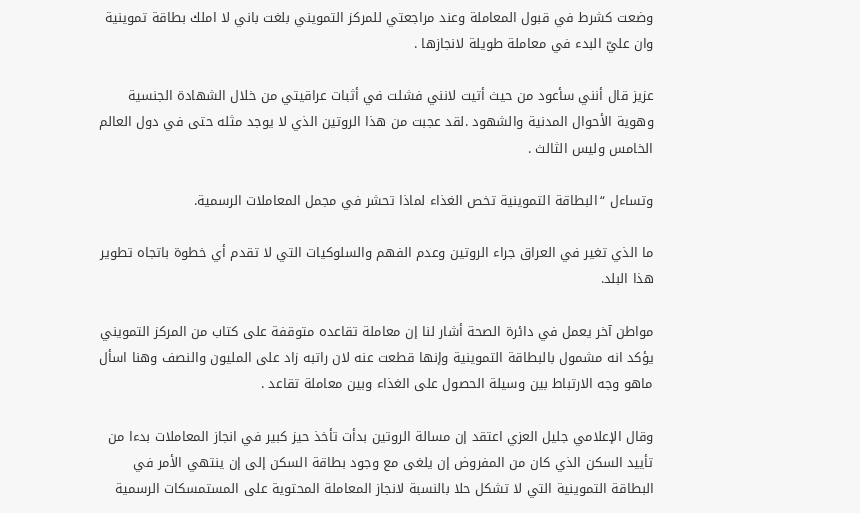وضعت كشرط في قبول المعاملة وعند مراجعتي للمركز التمويني بلغت باني لا املك بطاقة تموينية وان عليّ البدء في معاملة طويلة لانجازها .

عزيز قال أنني سأعود من حيث أتيت لانني فشلت في أثبات عراقيتي من خلال الشهادة الجنسية وهوية الأحوال المدنية والشهود .لقد عجبت من هذا الروتين الذي لا يوجد مثله حتى في دول العالم الخامس وليس الثالث .

وتساءل “البطاقة التموينية تخص الغذاء لماذا تحشر في مجمل المعاملات الرسمية.

ما الذي تغير في العراق جراء الروتين وعدم الفهم والسلوكيات التي لا تقدم أي خطوة باتجاه تطوير هذا البلد.

مواطن آخر يعمل في دائرة الصحة أشار لنا إن معاملة تقاعده متوقفة على كتاب من المركز التمويني يؤكد انه مشمول بالبطاقة التموينية وإنها قطعت عنه لان راتبه زاد على المليون والنصف وهنا اسأل ماهو وجه الارتباط بين وسيلة الحصول على الغذاء وبين معاملة تقاعد .

وقال الإعلامي جليل العزي اعتقد إن مسالة الروتين بدأت تأخذ حيز كبير في انجاز المعاملات بدءا من تأييد السكن الذي كان من المفروض إن يلغى مع وجود بطاقة السكن إلى إن ينتهي الأمر في البطاقة التموينية التي لا تشكل حلا بالنسبة لانجاز المعاملة المحتوية على المستمسكات الرسمية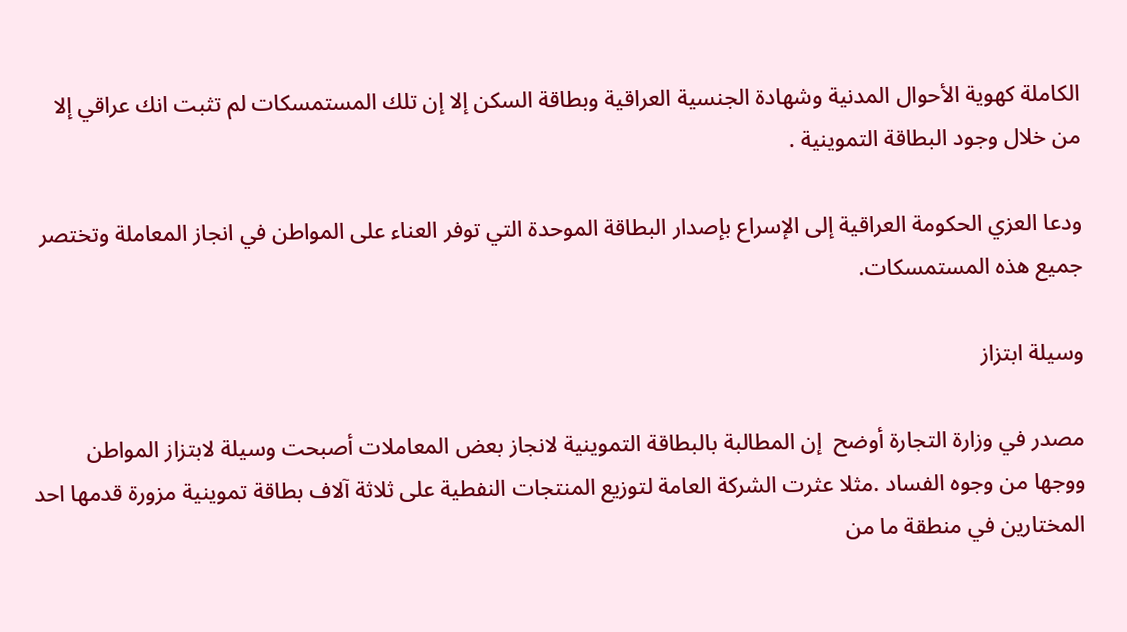الكاملة كهوية الأحوال المدنية وشهادة الجنسية العراقية وبطاقة السكن إلا إن تلك المستمسكات لم تثبت انك عراقي إلا من خلال وجود البطاقة التموينية .

ودعا العزي الحكومة العراقية إلى الإسراع بإصدار البطاقة الموحدة التي توفر العناء على المواطن في انجاز المعاملة وتختصر جميع هذه المستمسكات.

وسيلة ابتزاز

مصدر في وزارة التجارة أوضح  إن المطالبة بالبطاقة التموينية لانجاز بعض المعاملات أصبحت وسيلة لابتزاز المواطن ووجها من وجوه الفساد .مثلا عثرت الشركة العامة لتوزيع المنتجات النفطية على ثلاثة آلاف بطاقة تموينية مزورة قدمها احد المختارين في منطقة ما من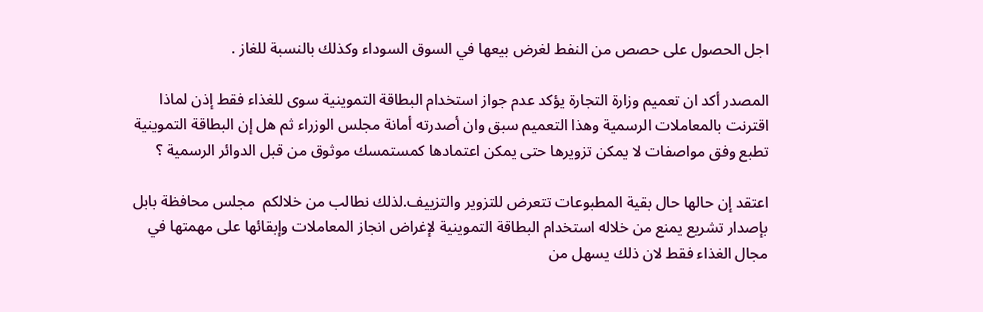اجل الحصول على حصص من النفط لغرض بيعها في السوق السوداء وكذلك بالنسبة للغاز .

المصدر أكد ان تعميم وزارة التجارة يؤكد عدم جواز استخدام البطاقة التموينية سوى للغذاء فقط إذن لماذا اقترنت بالمعاملات الرسمية وهذا التعميم سبق وان أصدرته أمانة مجلس الوزراء ثم هل إن البطاقة التموينية تطبع وفق مواصفات لا يمكن تزويرها حتى يمكن اعتمادها كمستمسك موثوق من قبل الدوائر الرسمية ؟

اعتقد إن حالها حال بقية المطبوعات تتعرض للتزوير والتزييف.لذلك نطالب من خلالكم  مجلس محافظة بابل بإصدار تشريع يمنع من خلاله استخدام البطاقة التموينية لإغراض انجاز المعاملات وإبقائها على مهمتها في مجال الغذاء فقط لان ذلك يسهل من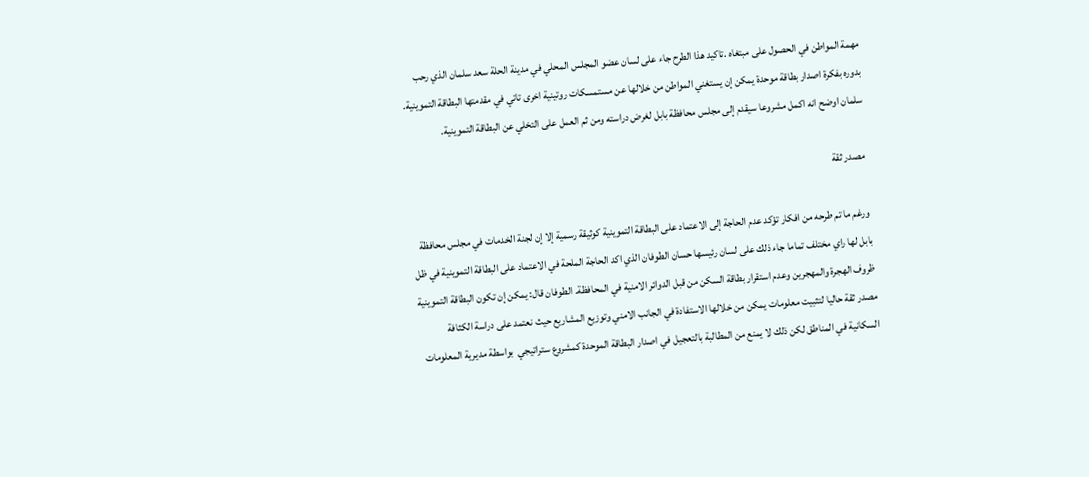مهمة المواطن في الحصول على مبتغاه .تاكيد هذا الطرح جاء على لسان عضو المجلس المحلي في مدينة الحلة سعد سلمان الذي رحب بدوره بفكرة اصدار بطاقة موحدة يمكن إن يستغني المواطن من خلالها عن مستمسكات روتينية اخرى تاتي في مقدمتها البطاقة التموينية. سلمان اوضح انه اكمل مشروعا سيقدم إلى مجلس محافظة بابل لغرض دراسته ومن ثم العمل على التخلي عن البطاقة التموينية.

 مصدر ثقة

 ورغم ما تم طرحه من افكار تؤكد عدم الحاجة إلى الاعتماد على البطاقة التموينية كوثيقة رسمية إلا إن لجنة الخدمات في مجلس محافظة بابل لها راي مختلف تماما جاء ذلك على لسان رئيسها حسان الطوفان الذي اكد الحاجة الملحة في الاعتماد على البطاقة التموينية في ظل ظروف الهجرة والمهجرين وعدم استقرار بطاقة السكن من قبل الدوائر الامنية في المحافظة. الطوفان قال: يمكن إن تكون البطاقة التموينية مصدر ثقة حاليا لتثبيت معلومات يمكن من خلالها الاستفادة في الجانب الامني وتوزيع المشاريع حيث نعتمد على دراسة الكثافة السكانية في المناطق لكن ذلك لا يمنع من المطالبة بالتعجيل في اصدار البطاقة الموحدة كمشروع ستراتيجي  بواسطة مديرية المعلومات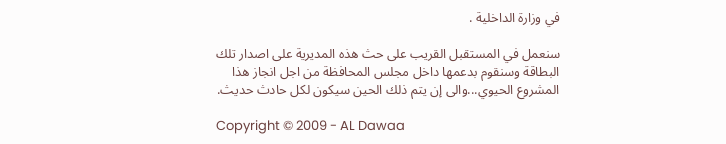في وزارة الداخلية .

سنعمل في المستقبل القريب على حث هذه المديرية على اصدار تلك البطاقة وسنقوم بدعمها داخل مجلس المحافظة من اجل انجاز هذا المشروع الحيوي...والى إن يتم ذلك الحين سيكون لكل حادث حديث.

Copyright © 2009 - AL Dawaa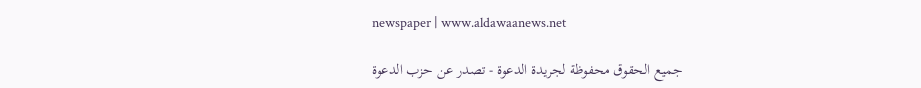newspaper | www.aldawaanews.net

جميع الحقوق محفوظة لجريدة الدعوة - تصدر عن حزب الدعوة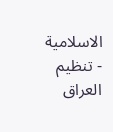الاسلامية - تنظيم العراق